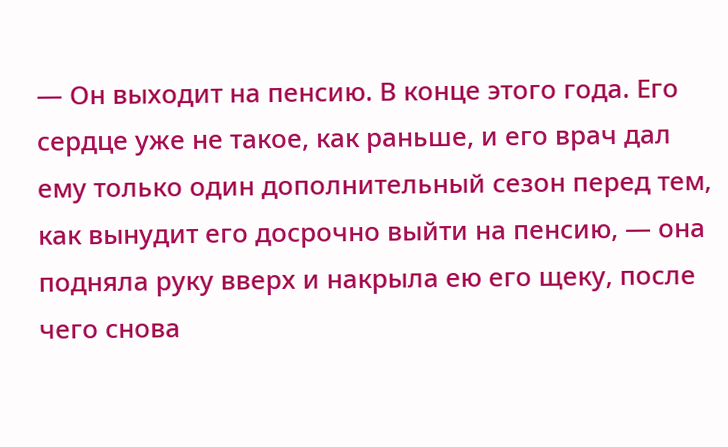— Он выходит на пенсию. В конце этого года. Его сердце уже не такое, как раньше, и его врач дал ему только один дополнительный сезон перед тем, как вынудит его досрочно выйти на пенсию, — она подняла руку вверх и накрыла ею его щеку, после чего снова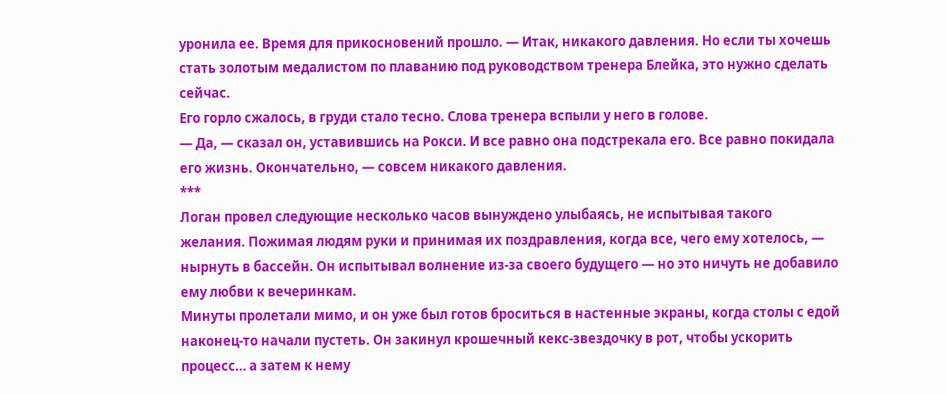уронила ее. Время для прикосновений прошло. — Итак, никакого давления. Но если ты хочешь стать золотым медалистом по плаванию под руководством тренера Блейка, это нужно сделать сейчас.
Его горло сжалось, в груди стало тесно. Слова тренера вспыли у него в голове.
— Да, — сказал он, уставившись на Рокси. И все равно она подстрекала его. Все равно покидала его жизнь. Окончательно, — совсем никакого давления.
***
Логан провел следующие несколько часов вынуждено улыбаясь, не испытывая такого желания. Пожимая людям руки и принимая их поздравления, когда все, чего ему хотелось, — нырнуть в бассейн. Он испытывал волнение из-за своего будущего — но это ничуть не добавило ему любви к вечеринкам.
Минуты пролетали мимо, и он уже был готов броситься в настенные экраны, когда столы с едой наконец-то начали пустеть. Он закинул крошечный кекс-звездочку в рот, чтобы ускорить процесс… а затем к нему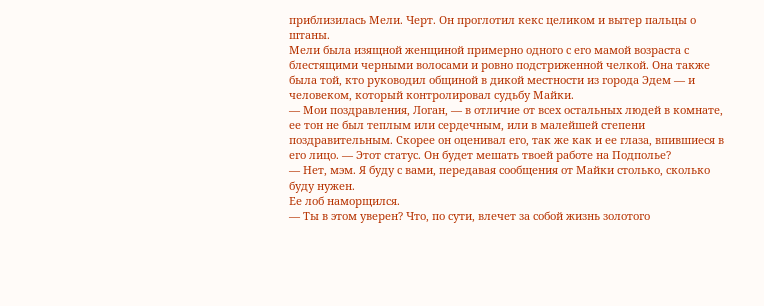приблизилась Мели. Черт. Он проглотил кекс целиком и вытер пальцы о штаны.
Мели была изящной женщиной примерно одного с его мамой возраста с блестящими черными волосами и ровно подстриженной челкой. Она также была той, кто руководил общиной в дикой местности из города Эдем — и человеком, который контролировал судьбу Майки.
— Мои поздравления, Логан, — в отличие от всех остальных людей в комнате, ее тон не был теплым или сердечным, или в малейшей степени поздравительным. Скорее он оценивал его, так же как и ее глаза, впившиеся в его лицо. — Этот статус. Он будет мешать твоей работе на Подполье?
— Нет, мэм. Я буду с вами, передавая сообщения от Майки столько, сколько буду нужен.
Ее лоб наморщился.
— Ты в этом уверен? Что, по сути, влечет за собой жизнь золотого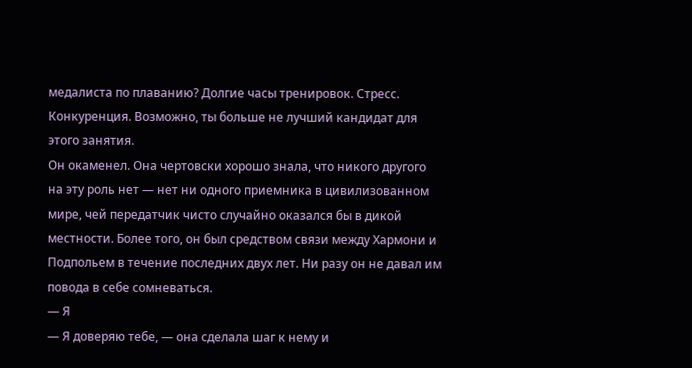медалиста по плаванию? Долгие часы тренировок. Стресс. Конкуренция. Возможно, ты больше не лучший кандидат для этого занятия.
Он окаменел. Она чертовски хорошо знала, что никого другого на эту роль нет — нет ни одного приемника в цивилизованном мире, чей передатчик чисто случайно оказался бы в дикой местности. Более того, он был средством связи между Хармони и Подпольем в течение последних двух лет. Ни разу он не давал им повода в себе сомневаться.
— Я
— Я доверяю тебе, — она сделала шаг к нему и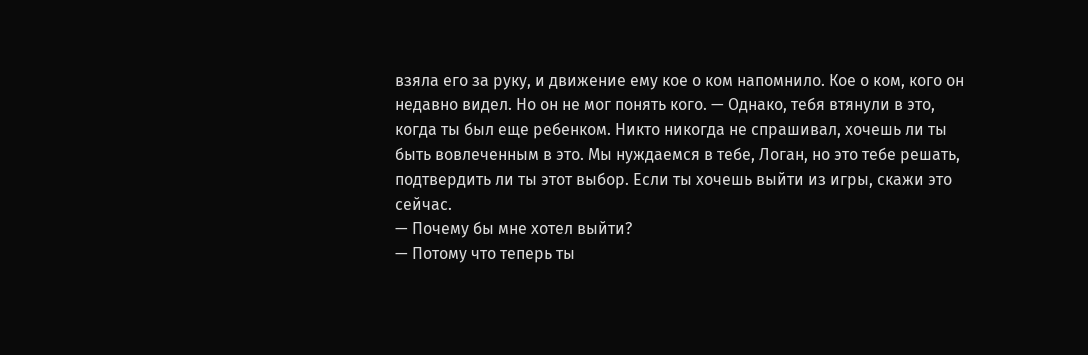взяла его за руку, и движение ему кое о ком напомнило. Кое о ком, кого он недавно видел. Но он не мог понять кого. — Однако, тебя втянули в это, когда ты был еще ребенком. Никто никогда не спрашивал, хочешь ли ты быть вовлеченным в это. Мы нуждаемся в тебе, Логан, но это тебе решать, подтвердить ли ты этот выбор. Если ты хочешь выйти из игры, скажи это сейчас.
— Почему бы мне хотел выйти?
— Потому что теперь ты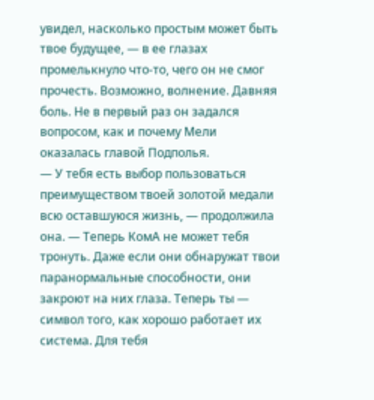увидел, насколько простым может быть твое будущее, — в ее глазах промелькнуло что-то, чего он не смог прочесть. Возможно, волнение. Давняя боль. Не в первый раз он задался вопросом, как и почему Мели оказалась главой Подполья.
— У тебя есть выбор пользоваться преимуществом твоей золотой медали всю оставшуюся жизнь, — продолжила она. — Теперь КомА не может тебя тронуть. Даже если они обнаружат твои паранормальные способности, они закроют на них глаза. Теперь ты — символ того, как хорошо работает их система. Для тебя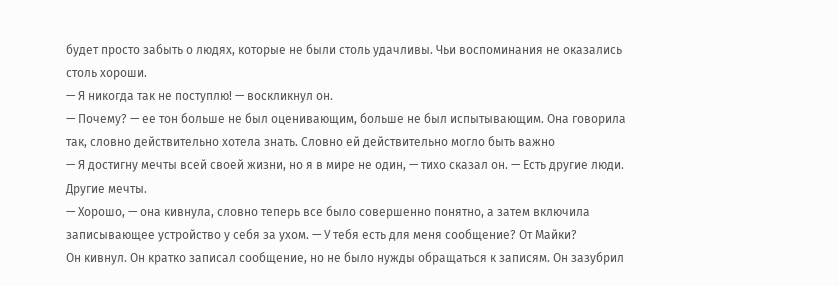будет просто забыть о людях, которые не были столь удачливы. Чьи воспоминания не оказались столь хороши.
— Я никогда так не поступлю! — воскликнул он.
— Почему? — ее тон больше не был оценивающим, больше не был испытывающим. Она говорила так, словно действительно хотела знать. Словно ей действительно могло быть важно
— Я достигну мечты всей своей жизни, но я в мире не один, — тихо сказал он. — Есть другие люди. Другие мечты.
— Хорошо, — она кивнула, словно теперь все было совершенно понятно, а затем включила записывающее устройство у себя за ухом. — У тебя есть для меня сообщение? От Майки?
Он кивнул. Он кратко записал сообщение, но не было нужды обращаться к записям. Он зазубрил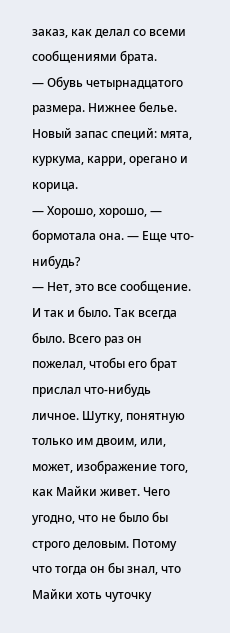заказ, как делал со всеми сообщениями брата.
— Обувь четырнадцатого размера. Нижнее белье. Новый запас специй: мята, куркума, карри, орегано и корица.
— Хорошо, хорошо, — бормотала она. — Еще что-нибудь?
— Нет, это все сообщение.
И так и было. Так всегда было. Всего раз он пожелал, чтобы его брат прислал что-нибудь личное. Шутку, понятную только им двоим, или, может, изображение того, как Майки живет. Чего угодно, что не было бы строго деловым. Потому что тогда он бы знал, что Майки хоть чуточку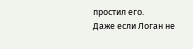простил его.
Даже если Логан не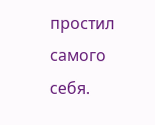простил самого себя.